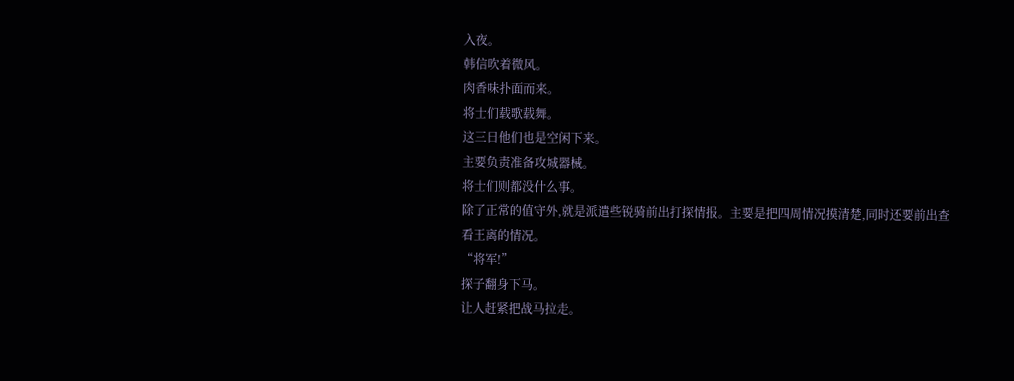入夜。
韩信吹着微风。
肉香味扑面而来。
将士们载歌载舞。
这三日他们也是空闲下来。
主要负责准备攻城器械。
将士们则都没什么事。
除了正常的值守外,就是派遣些锐骑前出打探情报。主要是把四周情况摸清楚,同时还要前出查看王离的情况。
“将军!”
探子翻身下马。
让人赶紧把战马拉走。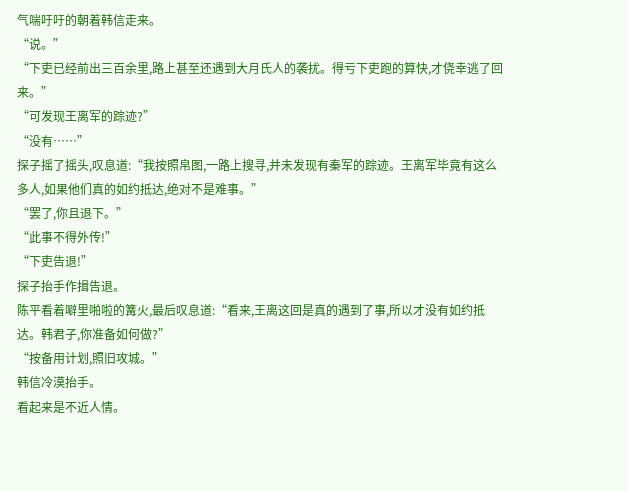气喘吁吁的朝着韩信走来。
“说。”
“下吏已经前出三百余里,路上甚至还遇到大月氏人的袭扰。得亏下吏跑的算快,才侥幸逃了回来。”
“可发现王离军的踪迹?”
“没有……”
探子摇了摇头,叹息道:“我按照帛图,一路上搜寻,并未发现有秦军的踪迹。王离军毕竟有这么多人,如果他们真的如约抵达,绝对不是难事。”
“罢了,你且退下。”
“此事不得外传!”
“下吏告退!”
探子抬手作揖告退。
陈平看着噼里啪啦的篝火,最后叹息道:“看来,王离这回是真的遇到了事,所以才没有如约抵达。韩君子,你准备如何做?”
“按备用计划,照旧攻城。”
韩信冷漠抬手。
看起来是不近人情。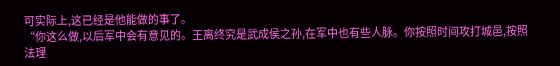可实际上,这已经是他能做的事了。
“你这么做,以后军中会有意见的。王离终究是武成侯之孙,在军中也有些人脉。你按照时间攻打城邑,按照法理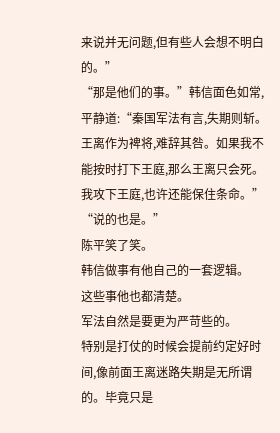来说并无问题,但有些人会想不明白的。”
“那是他们的事。”韩信面色如常,平静道:“秦国军法有言,失期则斩。王离作为裨将,难辞其咎。如果我不能按时打下王庭,那么王离只会死。我攻下王庭,也许还能保住条命。”
“说的也是。”
陈平笑了笑。
韩信做事有他自己的一套逻辑。
这些事他也都清楚。
军法自然是要更为严苛些的。
特别是打仗的时候会提前约定好时间,像前面王离迷路失期是无所谓的。毕竟只是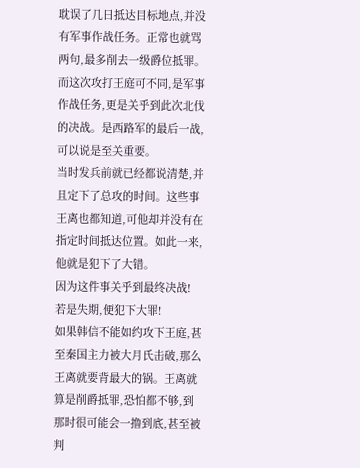耽误了几日抵达目标地点,并没有军事作战任务。正常也就骂两句,最多削去一级爵位抵罪。
而这次攻打王庭可不同,是军事作战任务,更是关乎到此次北伐的决战。是西路军的最后一战,可以说是至关重要。
当时发兵前就已经都说清楚,并且定下了总攻的时间。这些事王离也都知道,可他却并没有在指定时间抵达位置。如此一来,他就是犯下了大错。
因为这件事关乎到最终决战!
若是失期,便犯下大罪!
如果韩信不能如约攻下王庭,甚至秦国主力被大月氏击破,那么王离就要背最大的锅。王离就算是削爵抵罪,恐怕都不够,到那时很可能会一撸到底,甚至被判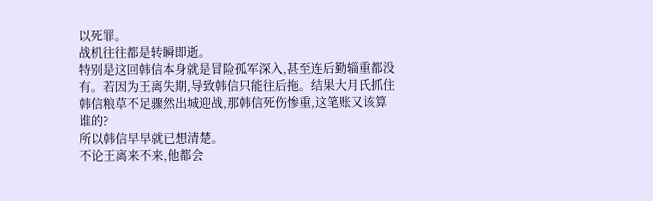以死罪。
战机往往都是转瞬即逝。
特别是这回韩信本身就是冒险孤军深入,甚至连后勤辎重都没有。若因为王离失期,导致韩信只能往后拖。结果大月氏抓住韩信粮草不足骤然出城迎战,那韩信死伤惨重,这笔账又该算谁的?
所以韩信早早就已想清楚。
不论王离来不来,他都会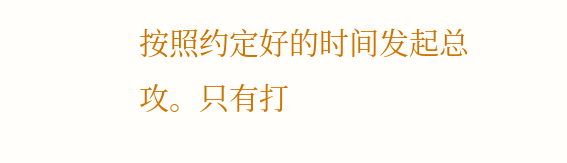按照约定好的时间发起总攻。只有打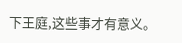下王庭,这些事才有意义。